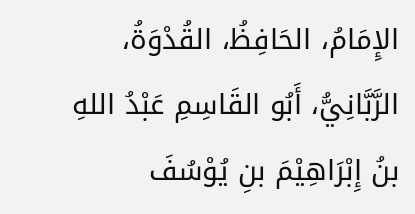الإِمَامُ، الحَافِظُ، القُدْوَةُ، الرَّبَّانِيُّ، أَبُو القَاسِمِ عَبْدُ اللهِ بنُ إِبْرَاهِيْمَ بنِ يُوْسُفَ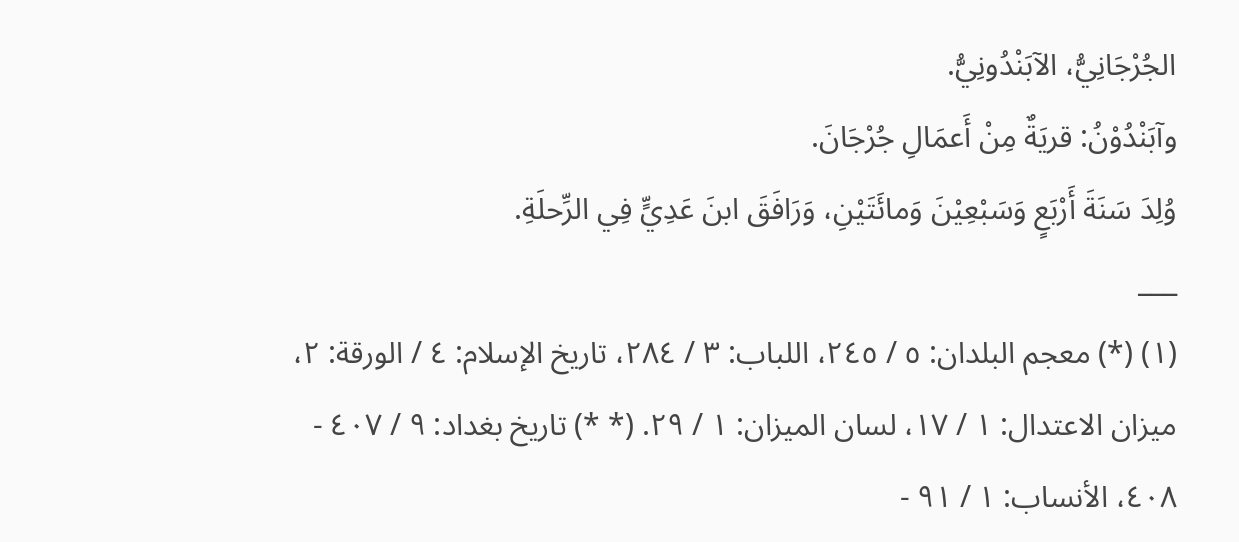الجُرْجَانِيُّ، الآبَنْدُونِيُّ.
وآبَنْدُوْنُ: قريَةٌ مِنْ أَعمَالِ جُرْجَانَ.
وُلِدَ سَنَةَ أَرْبَعٍ وَسَبْعِيْنَ وَمائَتَيْنِ، وَرَافَقَ ابنَ عَدِيٍّ فِي الرِّحلَةِ.
___
(١) (*) معجم البلدان: ٥ / ٢٤٥، اللباب: ٣ / ٢٨٤، تاريخ الإسلام: ٤ / الورقة: ٢، ميزان الاعتدال: ١ / ١٧، لسان الميزان: ١ / ٢٩. (* *) تاريخ بغداد: ٩ / ٤٠٧ - ٤٠٨، الأنساب: ١ / ٩١ -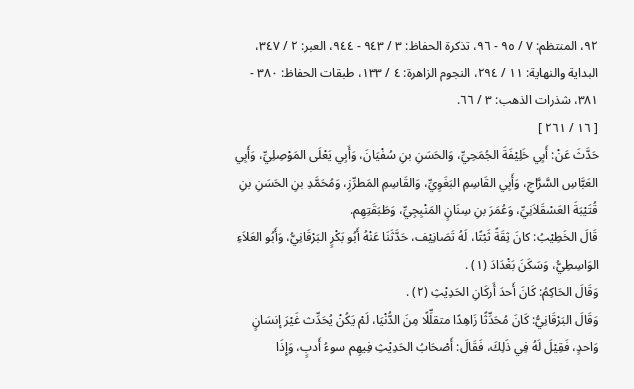٩٢، المنتظم: ٧ / ٩٥ - ٩٦، تذكرة الحفاظ: ٣ / ٩٤٣ - ٩٤٤، العبر: ٢ / ٣٤٧، البداية والنهاية: ١١ / ٢٩٤، النجوم الزاهرة: ٤ / ١٣٣، طبقات الحفاظ: ٣٨٠ - ٣٨١، شذرات الذهب: ٣ / ٦٦.
[ ١٦ / ٢٦١ ]
حَدَّثَ عَنْ: أَبِي خَلِيْفَةَ الجُمَحِيِّ، وَالحَسَنِ بنِ سُفْيَانَ، وَأَبِي يَعْلَى المَوْصِلِيِّ، وَأَبِي العَبَّاسِ السَّرَّاجِ، وَأَبِي القَاسِمِ البَغَوِيِّ، وَالقَاسِمِ المَطرِّزِ، وَمُحَمَّدِ بنِ الحَسَنِ بنِ قُتَيْبَةَ العَسْقَلاَنِيِّ، وَعُمَرَ بنِ سِنَانٍ المَنْبِجِيِّ، وَطَبَقَتِهِم.
قَالَ الخَطِيْبُ: كانَ ثِقَةً ثَبْتًا، لَهُ تَصَانِيْف، حَدَّثَنَا عَنْهُ أَبُو بَكْرٍ البَرْقَانِيُّ، وَأَبُو العَلاَءِ الوَاسِطِيُّ، وَسَكَنَ بَغْدَادَ (١) .
وَقَالَ الحَاكِمُ: كَانَ أَحدَ أَركَانِ الحَدِيْثِ (٢) .
وَقَالَ البَرْقَانِيُّ: كَانَ مُحَدِّثًا زَاهِدًا متقلِّلًا مِنَ الدُّنْيَا، لَمْ يَكُنْ يُحَدِّث غَيْرَ إنسَانٍ وَاحدٍ، فَقِيْلَ لَهُ فِي ذَلِكَ، فَقَالَ: أَصْحَابُ الحَدِيْثِ فِيهِم سوءُ أَدبٍ، وَإِذَا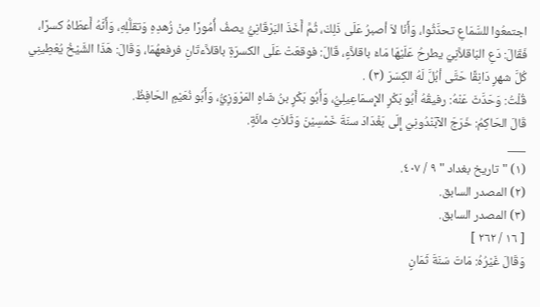اجتمعُوا للسَّمَاعِ تحدَّثُوا، وَأَنَا لاَ أصبرُ عَلَى ذَلِكَ، ثُمَّ أَخَذَ البَرْقَانِيُّ يصفُ أُمُورًا مِنْ زُهدِهِ وَتقلُّلِهِ، وَأَنَّهُ أَعطَاهُ كسرًا، فَقَالَ: دَعِ البَاقلاَّنِيّ يطرحُ عَلَيْهَا مَاءَ باقلاَّءٍ، قَالَ: فوقعَتْ عَلَى الكسرَةِ باقلاَّءتَانِ فرفعهُمَا، وَقَالَ: هَذَا الشَّيْخُ يُعْطِينِي كُلَّ شهرٍ دَانِقًا حَتَّى أبُلَّ لَهُ الكِسَرَ (٣) .
قُلْتُ: وَحَدَّثَ عَنْهُ: رفيقُهُ أَبُو بَكْرٍ الإِسمَاعِيلِيُّ، وَأَبُو بَكْرٍ بنُ شَاهٍ المَرْوَزِيُّ، وَأَبُو نُعَيْمٍ الحَافِظُ.
قَالَ الحَاكِمُ: خَرَجَ الآبَنْدُونِيّ إِلَى بَغْدَادَ سنَةَ خَمْسِيْنَ وَثَلاَثِ مائَةٍ.
___
(١) " تاريخ بغداد " ٩ / ٤٠٧.
(٢) المصدر السابق.
(٣) المصدر السابق.
[ ١٦ / ٢٦٢ ]
وَقَالَ غَيْرُهُ: مَاتَ سَنَةَ ثَمَانٍ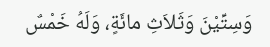وَسِتِّيْنَ وَثَلاَثِ مائَةٍ، وَلَهُ خَمْسٌ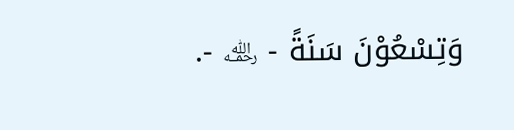وَتِسْعُوْنَ سَنَةً - ﵀ -.